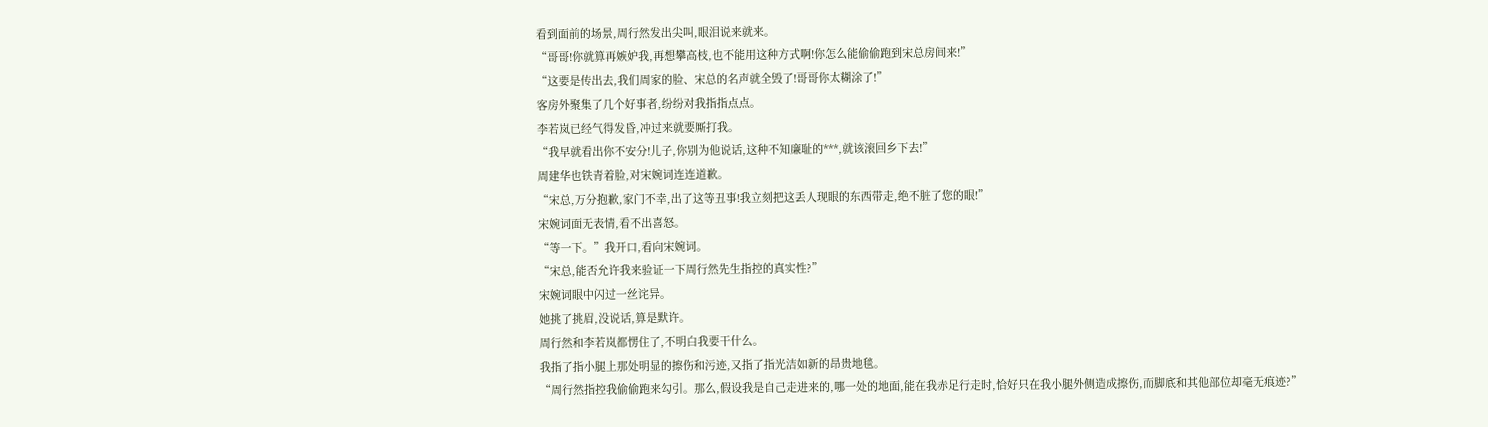看到面前的场景,周行然发出尖叫,眼泪说来就来。
“哥哥!你就算再嫉妒我,再想攀高枝,也不能用这种方式啊!你怎么能偷偷跑到宋总房间来!”
“这要是传出去,我们周家的脸、宋总的名声就全毁了!哥哥你太糊涂了!”
客房外聚集了几个好事者,纷纷对我指指点点。
李若岚已经气得发昏,冲过来就要厮打我。
“我早就看出你不安分!儿子,你别为他说话,这种不知廉耻的***,就该滚回乡下去!”
周建华也铁青着脸,对宋婉词连连道歉。
“宋总,万分抱歉,家门不幸,出了这等丑事!我立刻把这丢人现眼的东西带走,绝不脏了您的眼!”
宋婉词面无表情,看不出喜怒。
“等一下。”我开口,看向宋婉词。
“宋总,能否允许我来验证一下周行然先生指控的真实性?”
宋婉词眼中闪过一丝诧异。
她挑了挑眉,没说话,算是默许。
周行然和李若岚都愣住了,不明白我要干什么。
我指了指小腿上那处明显的擦伤和污迹,又指了指光洁如新的昂贵地毯。
“周行然指控我偷偷跑来勾引。那么,假设我是自己走进来的,哪一处的地面,能在我赤足行走时,恰好只在我小腿外侧造成擦伤,而脚底和其他部位却毫无痕迹?”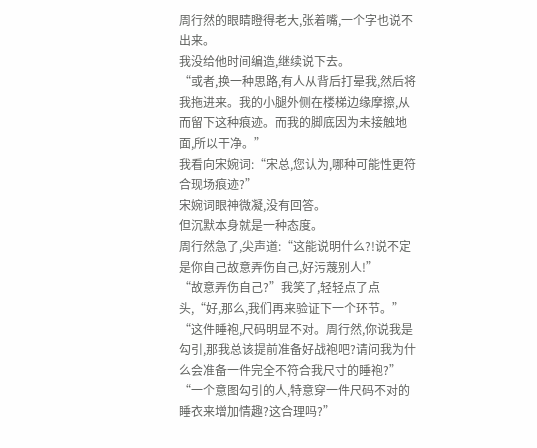周行然的眼睛瞪得老大,张着嘴,一个字也说不出来。
我没给他时间编造,继续说下去。
“或者,换一种思路,有人从背后打晕我,然后将我拖进来。我的小腿外侧在楼梯边缘摩擦,从而留下这种痕迹。而我的脚底因为未接触地面,所以干净。”
我看向宋婉词:“宋总,您认为,哪种可能性更符合现场痕迹?”
宋婉词眼神微凝,没有回答。
但沉默本身就是一种态度。
周行然急了,尖声道:“这能说明什么?!说不定是你自己故意弄伤自己,好污蔑别人!”
“故意弄伤自己?”我笑了,轻轻点了点头,“好,那么,我们再来验证下一个环节。”
“这件睡袍,尺码明显不对。周行然,你说我是勾引,那我总该提前准备好战袍吧?请问我为什么会准备一件完全不符合我尺寸的睡袍?”
“一个意图勾引的人,特意穿一件尺码不对的睡衣来增加情趣?这合理吗?”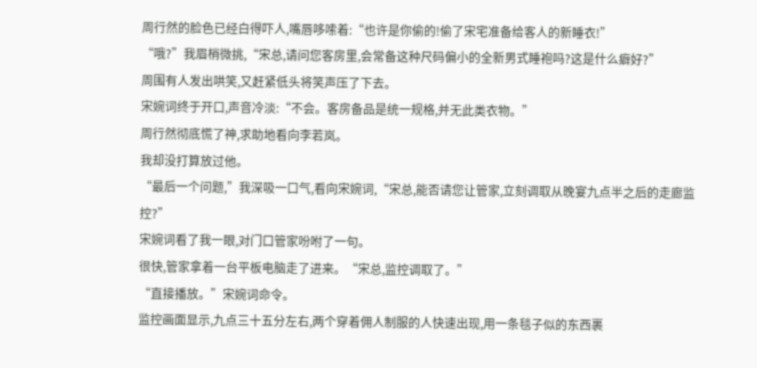周行然的脸色已经白得吓人,嘴唇哆嗦着:“也许是你偷的!偷了宋宅准备给客人的新睡衣!”
“哦?”我眉梢微挑,“宋总,请问您客房里,会常备这种尺码偏小的全新男式睡袍吗?这是什么癖好?”
周围有人发出哄笑,又赶紧低头将笑声压了下去。
宋婉词终于开口,声音冷淡:“不会。客房备品是统一规格,并无此类衣物。”
周行然彻底慌了神,求助地看向李若岚。
我却没打算放过他。
“最后一个问题,”我深吸一口气,看向宋婉词,“宋总,能否请您让管家,立刻调取从晚宴九点半之后的走廊监控?”
宋婉词看了我一眼,对门口管家吩咐了一句。
很快,管家拿着一台平板电脑走了进来。“宋总,监控调取了。”
“直接播放。”宋婉词命令。
监控画面显示,九点三十五分左右,两个穿着佣人制服的人快速出现,用一条毯子似的东西裹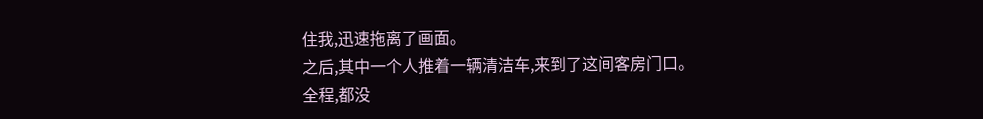住我,迅速拖离了画面。
之后,其中一个人推着一辆清洁车,来到了这间客房门口。
全程,都没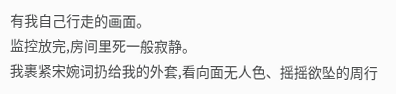有我自己行走的画面。
监控放完,房间里死一般寂静。
我裹紧宋婉词扔给我的外套,看向面无人色、摇摇欲坠的周行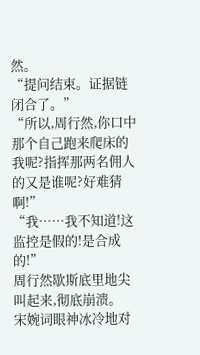然。
“提问结束。证据链闭合了。”
“所以,周行然,你口中那个自己跑来爬床的我呢?指挥那两名佣人的又是谁呢?好难猜啊!”
“我……我不知道!这监控是假的!是合成的!”
周行然歇斯底里地尖叫起来,彻底崩溃。
宋婉词眼神冰冷地对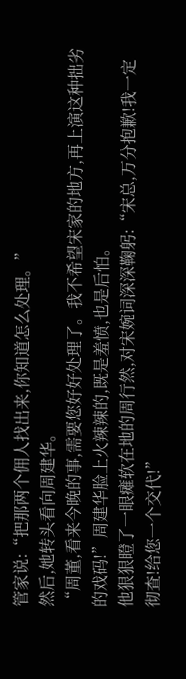管家说:“把那两个佣人找出来,你知道怎么处理。”
然后,她转头看向周建华。
“周董,看来今晚的事,需要您好好处理了。我不希望宋家的地方,再上演这种拙劣的戏码!”周建华脸上火辣辣的,既是羞愤,也是后怕。
他狠狠瞪了一眼瘫软在地的周行然,对宋婉词深深鞠躬:“宋总,万分抱歉!我一定彻查!给您一个交代!”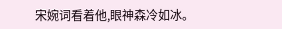宋婉词看着他,眼神森冷如冰。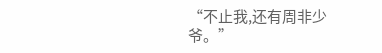“不止我,还有周非少爷。”